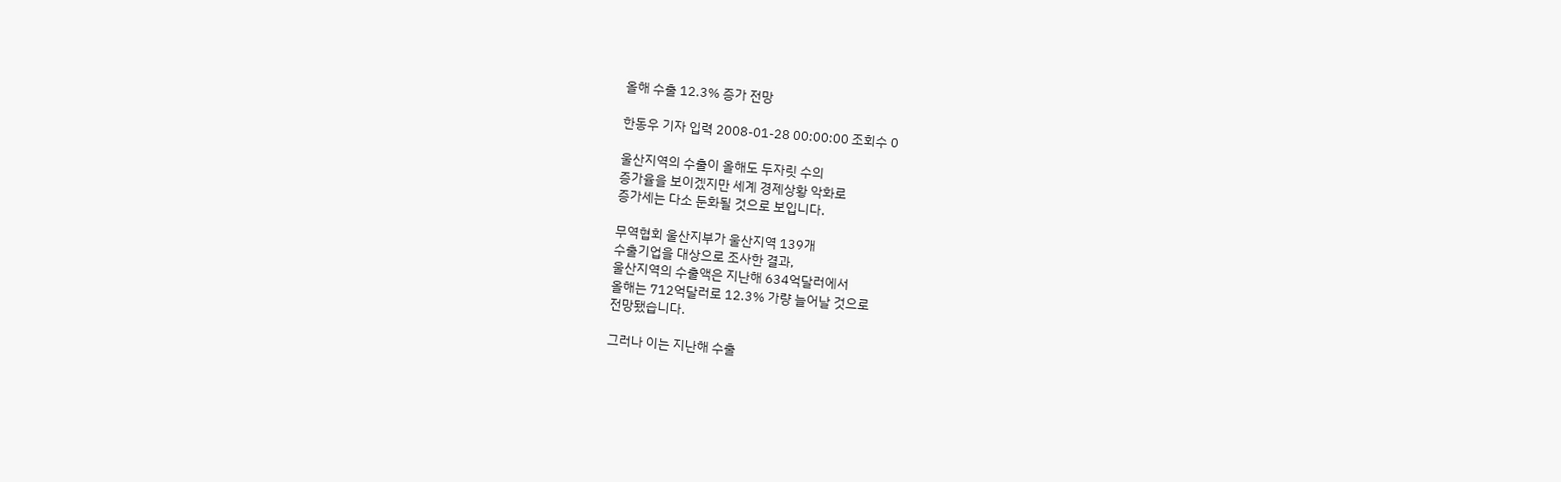올해 수출 12.3% 증가 전망

한동우 기자 입력 2008-01-28 00:00:00 조회수 0

울산지역의 수출이 올해도 두자릿 수의
증가율을 보이겠지만 세계 경제상황 악화로
증가세는 다소 둔화될 것으로 보입니다.

무역협회 울산지부가 울산지역 139개
수출기업을 대상으로 조사한 결과,
울산지역의 수출액은 지난해 634억달러에서
올해는 712억달러로 12.3% 가량 늘어날 것으로
전망됐습니다.

그러나 이는 지난해 수출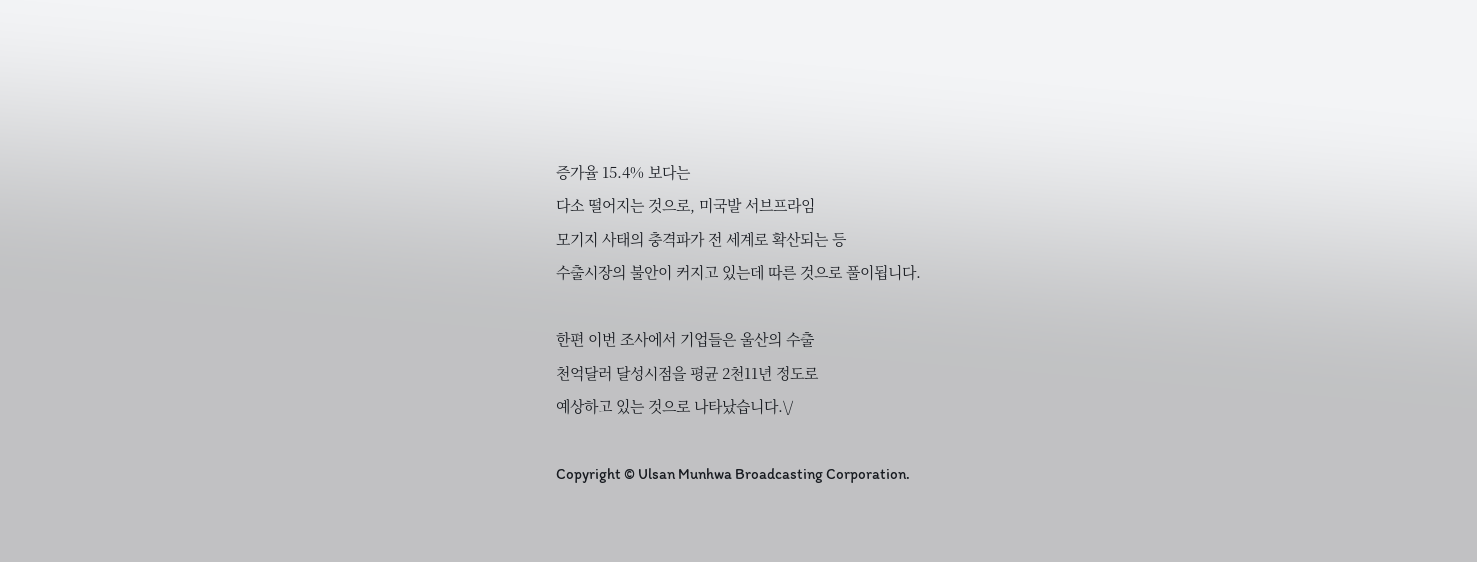증가율 15.4% 보다는
다소 떨어지는 것으로, 미국발 서브프라임
모기지 사태의 충격파가 전 세계로 확산되는 등
수출시장의 불안이 커지고 있는데 따른 것으로 풀이됩니다.

한편 이번 조사에서 기업들은 울산의 수출
천억달러 달성시점을 평균 2천11년 정도로
예상하고 있는 것으로 나타났습니다.\/

Copyright © Ulsan Munhwa Broadcasting Corporation.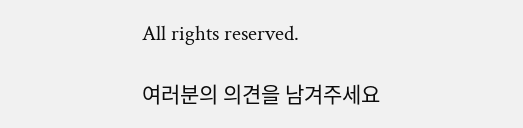All rights reserved.

여러분의 의견을 남겨주세요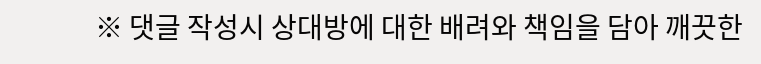※ 댓글 작성시 상대방에 대한 배려와 책임을 담아 깨끗한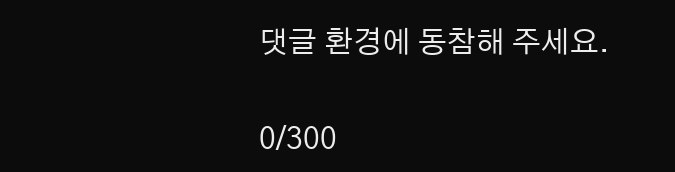댓글 환경에 동참해 주세요.

0/300